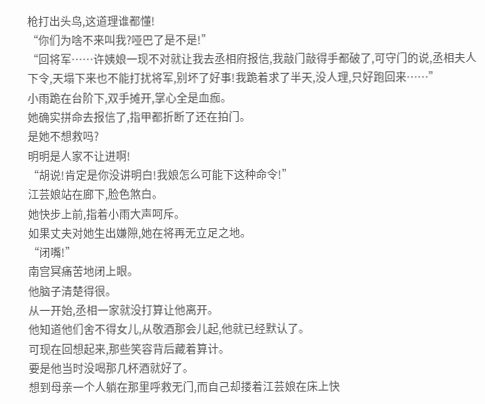枪打出头鸟,这道理谁都懂!
“你们为啥不来叫我?哑巴了是不是!”
“回将军……许姨娘一现不对就让我去丞相府报信,我敲门敲得手都破了,可守门的说,丞相夫人下令,天塌下来也不能打扰将军,别坏了好事!我跪着求了半天,没人理,只好跑回来……”
小雨跪在台阶下,双手摊开,掌心全是血痂。
她确实拼命去报信了,指甲都折断了还在拍门。
是她不想救吗?
明明是人家不让进啊!
“胡说!肯定是你没讲明白!我娘怎么可能下这种命令!”
江芸娘站在廊下,脸色煞白。
她快步上前,指着小雨大声呵斥。
如果丈夫对她生出嫌隙,她在将再无立足之地。
“闭嘴!”
南宫冥痛苦地闭上眼。
他脑子清楚得很。
从一开始,丞相一家就没打算让他离开。
他知道他们舍不得女儿,从敬酒那会儿起,他就已经默认了。
可现在回想起来,那些笑容背后藏着算计。
要是他当时没喝那几杯酒就好了。
想到母亲一个人躺在那里呼救无门,而自己却搂着江芸娘在床上快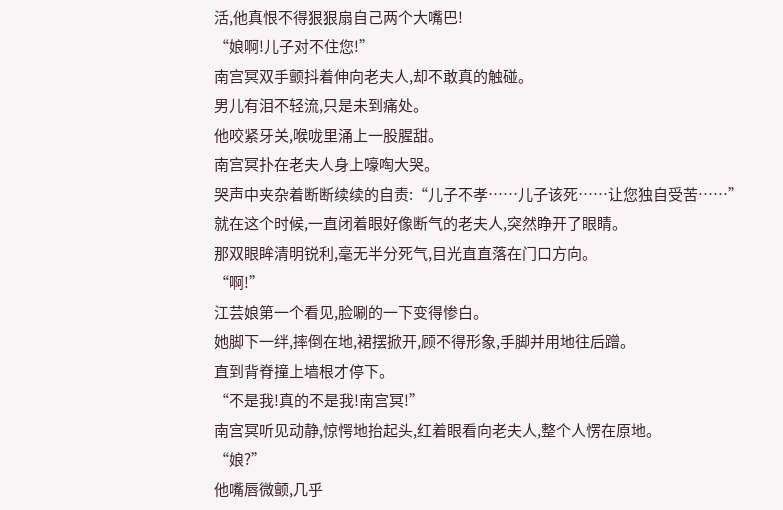活,他真恨不得狠狠扇自己两个大嘴巴!
“娘啊!儿子对不住您!”
南宫冥双手颤抖着伸向老夫人,却不敢真的触碰。
男儿有泪不轻流,只是未到痛处。
他咬紧牙关,喉咙里涌上一股腥甜。
南宫冥扑在老夫人身上嚎啕大哭。
哭声中夹杂着断断续续的自责:“儿子不孝……儿子该死……让您独自受苦……”
就在这个时候,一直闭着眼好像断气的老夫人,突然睁开了眼睛。
那双眼眸清明锐利,毫无半分死气,目光直直落在门口方向。
“啊!”
江芸娘第一个看见,脸唰的一下变得惨白。
她脚下一绊,摔倒在地,裙摆掀开,顾不得形象,手脚并用地往后蹭。
直到背脊撞上墙根才停下。
“不是我!真的不是我!南宫冥!”
南宫冥听见动静,惊愕地抬起头,红着眼看向老夫人,整个人愣在原地。
“娘?”
他嘴唇微颤,几乎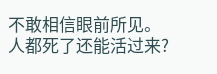不敢相信眼前所见。
人都死了还能活过来?